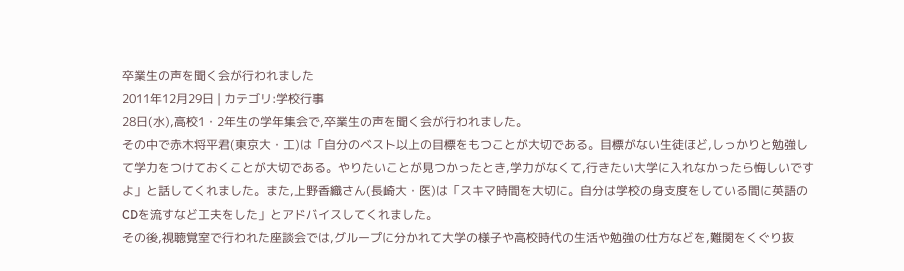卒業生の声を聞く会が行われました
2011年12月29日 | カテゴリ:学校行事
28日(水),高校1・2年生の学年集会で,卒業生の声を聞く会が行われました。
その中で赤木将平君(東京大・工)は「自分のベスト以上の目標をもつことが大切である。目標がない生徒ほど,しっかりと勉強して学力をつけておくことが大切である。やりたいことが見つかったとき,学力がなくて,行きたい大学に入れなかったら悔しいですよ」と話してくれました。また,上野香織さん(長崎大・医)は「スキマ時間を大切に。自分は学校の身支度をしている間に英語のCDを流すなど工夫をした」とアドバイスしてくれました。
その後,視聴覚室で行われた座談会では,グループに分かれて大学の様子や高校時代の生活や勉強の仕方などを,難関をくぐり抜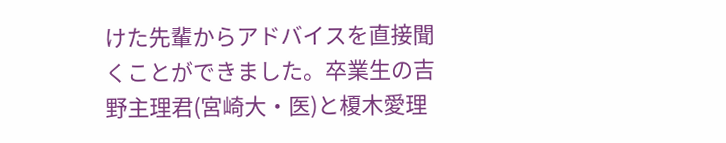けた先輩からアドバイスを直接聞くことができました。卒業生の吉野主理君(宮崎大・医)と榎木愛理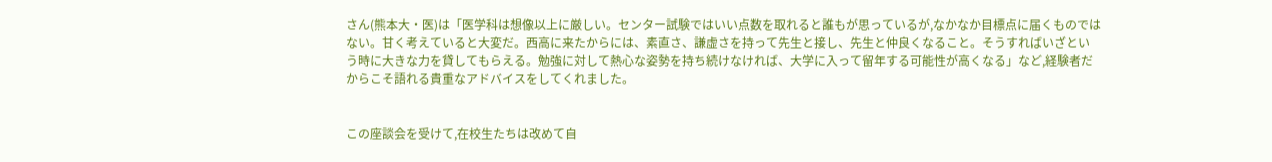さん(熊本大・医)は「医学科は想像以上に厳しい。センター試験ではいい点数を取れると誰もが思っているが,なかなか目標点に届くものではない。甘く考えていると大変だ。西高に来たからには、素直さ、謙虚さを持って先生と接し、先生と仲良くなること。そうすればいざという時に大きな力を貸してもらえる。勉強に対して熱心な姿勢を持ち続けなければ、大学に入って留年する可能性が高くなる」など,経験者だからこそ語れる貴重なアドバイスをしてくれました。


この座談会を受けて,在校生たちは改めて自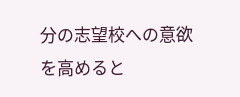分の志望校への意欲を高めると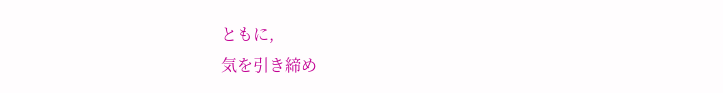ともに,
気を引き締め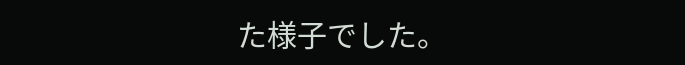た様子でした。